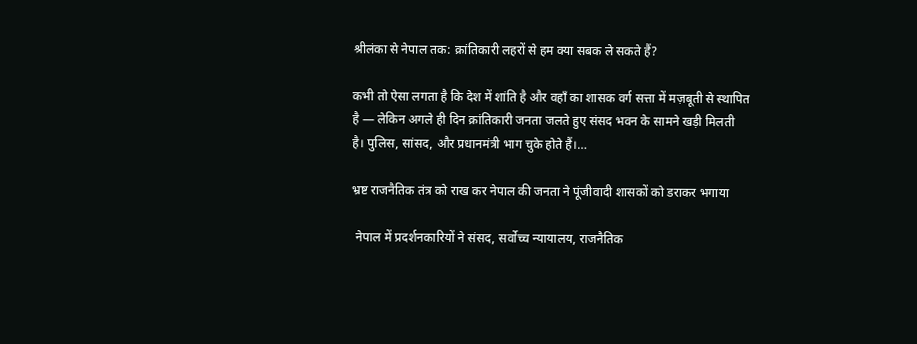श्रीलंका से नेपाल तक: क्रांतिकारी लहरों से हम क्या सबक ले सकते हैं?

कभी तो ऐसा लगता है कि देश में शांति है और वहाँ का शासक वर्ग सत्ता में मज़बूती से स्थापित है — लेकिन अगले ही दिन क्रांतिकारी जनता जलते हुए संसद भवन के सामने खड़ी मिलती है। पुलिस, सांसद, और प्रधानमंत्री भाग चुके होते हैं।…

भ्रष्ट राजनैतिक तंत्र को राख कर नेपाल की जनता ने पूंजीवादी शासकों को डराकर भगाया

 नेपाल में प्रदर्शनकारियों ने संसद, सर्वोच्च न्यायालय, राजनैतिक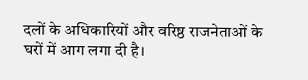दलों के अधिकारियों और वरिष्ठ राजनेताओं के घरों में आग लगा दी है।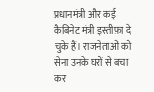प्रधानमंत्री और कई कैबिनेट मंत्री इस्तीफ़ा दे चुके हैं। राजनेताओं को सेना उनके घरों से बचा कर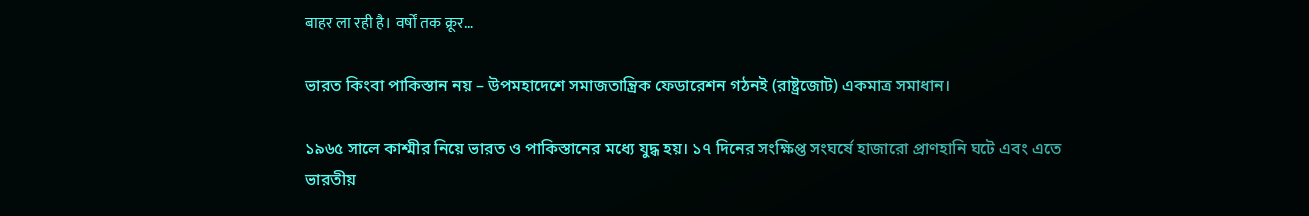बाहर ला रही है। वर्षों तक क्रूर…

ভারত কিংবা পাকিস্তান নয় – উপমহাদেশে সমাজতান্ত্রিক ফেডারেশন গঠনই (রাষ্ট্রজোট) একমাত্র সমাধান।

১৯৬৫ সালে কাশ্মীর নিয়ে ভারত ও পাকিস্তানের মধ্যে যুদ্ধ হয়। ১৭ দিনের সংক্ষিপ্ত সংঘর্ষে হাজারো প্রাণহানি ঘটে এবং এতে ভারতীয়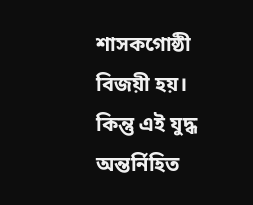শাসকগোষ্ঠী বিজয়ী হয়। কিন্তু এই যুদ্ধ অন্তর্নিহিত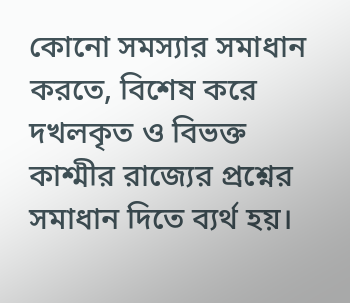কোনো সমস্যার সমাধান করতে, বিশেষ করে দখলকৃত ও বিভক্ত কাশ্মীর রাজ্যের প্রশ্নের সমাধান দিতে ব্যর্থ হয়।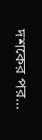দশকের পর…